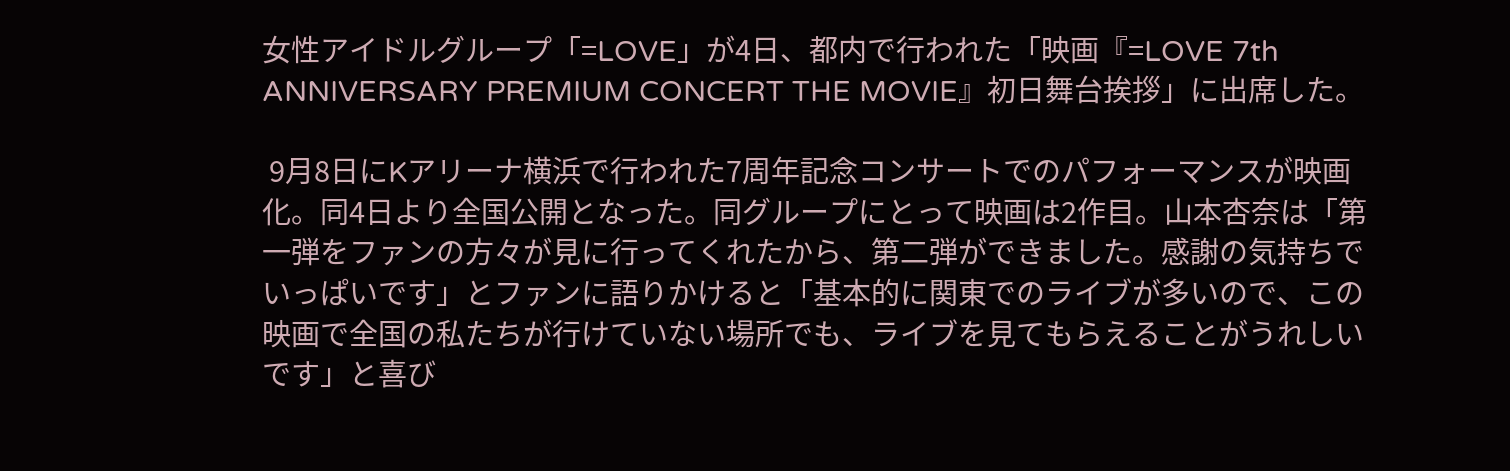女性アイドルグループ「=LOVE」が4日、都内で行われた「映画『=LOVE 7th ANNIVERSARY PREMIUM CONCERT THE MOVIE』初日舞台挨拶」に出席した。

 9月8日にKアリーナ横浜で行われた7周年記念コンサートでのパフォーマンスが映画化。同4日より全国公開となった。同グループにとって映画は2作目。山本杏奈は「第一弾をファンの方々が見に行ってくれたから、第二弾ができました。感謝の気持ちでいっぱいです」とファンに語りかけると「基本的に関東でのライブが多いので、この映画で全国の私たちが行けていない場所でも、ライブを見てもらえることがうれしいです」と喜び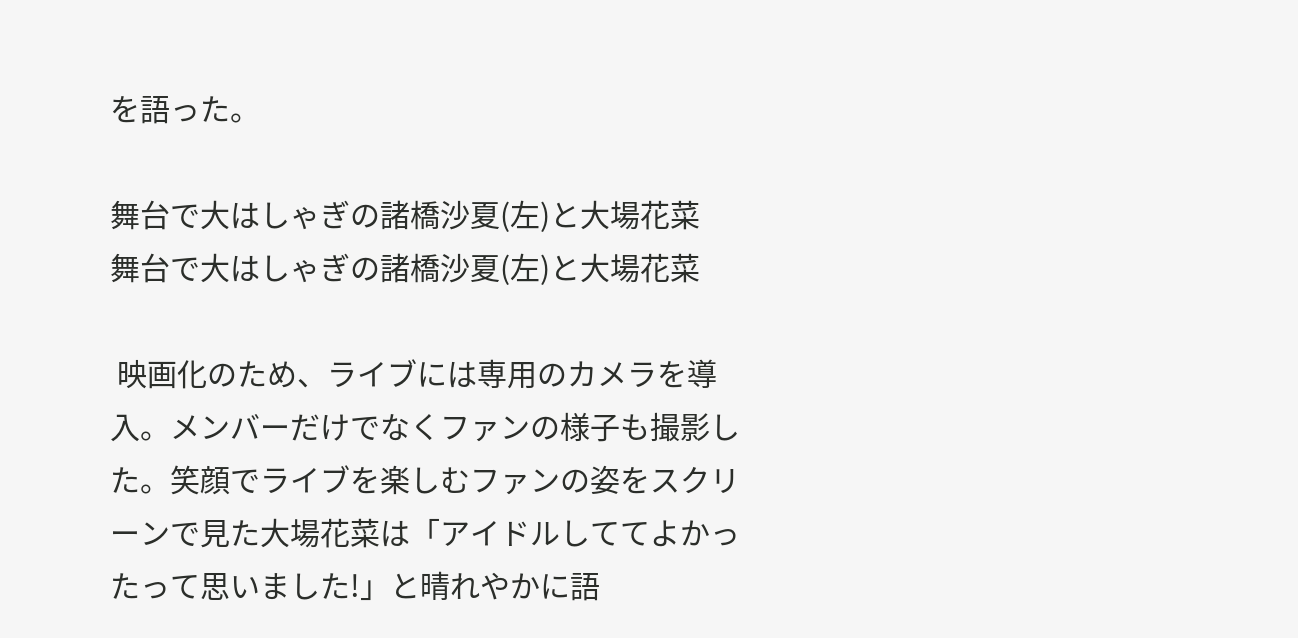を語った。

舞台で大はしゃぎの諸橋沙夏(左)と大場花菜
舞台で大はしゃぎの諸橋沙夏(左)と大場花菜

 映画化のため、ライブには専用のカメラを導入。メンバーだけでなくファンの様子も撮影した。笑顔でライブを楽しむファンの姿をスクリーンで見た大場花菜は「アイドルしててよかったって思いました!」と晴れやかに語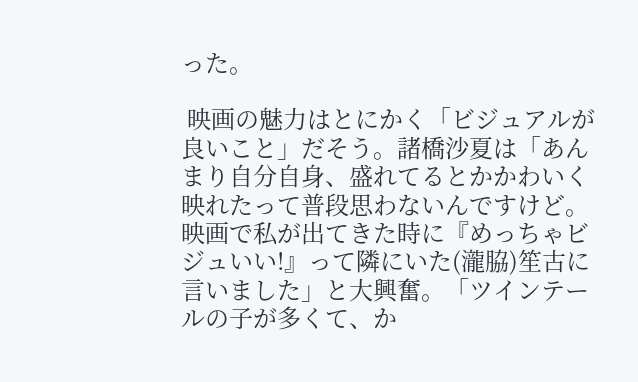った。

 映画の魅力はとにかく「ビジュアルが良いこと」だそう。諸橋沙夏は「あんまり自分自身、盛れてるとかかわいく映れたって普段思わないんですけど。映画で私が出てきた時に『めっちゃビジュいい!』って隣にいた(瀧脇)笙古に言いました」と大興奮。「ツインテールの子が多くて、か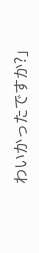わいかったですか?」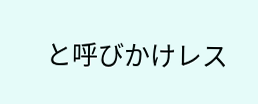と呼びかけレス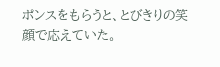ポンスをもらうと、とびきりの笑顔で応えていた。